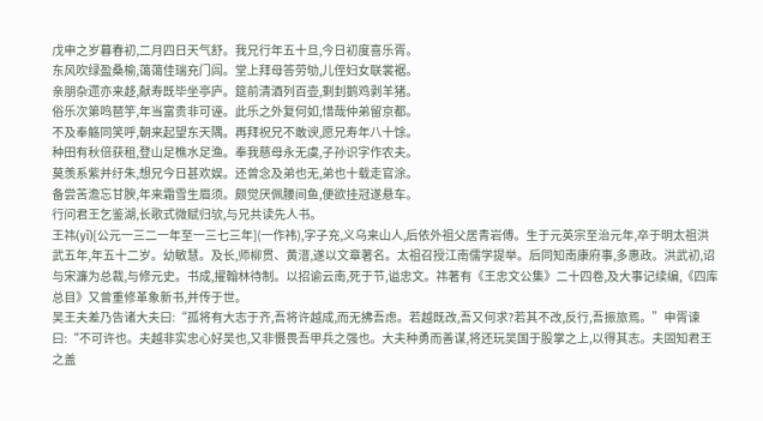戊申之岁暮春初,二月四日天气舒。我兄行年五十旦,今日初度喜乐胥。
东风吹绿盈桑榆,蔼蔼佳瑞充门闾。堂上拜母答劳劬,儿侄妇女联裳裾。
亲朋杂遝亦来趍,献寿既毕坐亭庐。筵前清酒列百壶,剩刲鹅鸡剥羊猪。
俗乐次第鸣琶竽,年当富贵非可诬。此乐之外复何如,惜哉仲弟留京都。
不及奉觞同笑呼,朝来起望东天隅。再拜祝兄不敢谀,愿兄寿年八十馀。
种田有秋倍获租,登山足樵水足渔。奉我慈母永无虞,子孙识字作农夫。
莫羡系紫并纡朱,想兄今日甚欢娱。还曾念及弟也无,弟也十载走官涂。
备尝苦澹忘甘腴,年来霜雪生眉须。颇觉厌佩腰间鱼,便欲挂冠遂悬车。
行问君王乞鉴湖,长歌式微赋归欤,与兄共读先人书。
王祎(yī)[公元一三二一年至一三七三年](一作袆),字子充,义乌来山人,后依外祖父居青岩傅。生于元英宗至治元年,卒于明太祖洪武五年,年五十二岁。幼敏慧。及长,师柳贯、黄溍,遂以文章著名。太祖召授江南儒学提举。后同知南康府事,多惠政。洪武初,诏与宋濂为总裁,与修元史。书成,擢翰林待制。以招谕云南,死于节,谥忠文。祎著有《王忠文公集》二十四卷,及大事记续编,《四库总目》又曾重修革象新书,并传于世。
吴王夫差乃告诸大夫曰:“孤将有大志于齐,吾将许越成,而无拂吾虑。若越既改,吾又何求?若其不改,反行,吾振旅焉。”申胥谏曰:“不可许也。夫越非实忠心好吴也,又非慑畏吾甲兵之强也。大夫种勇而善谋,将还玩吴国于股掌之上,以得其志。夫固知君王之盖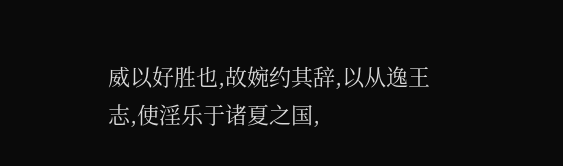威以好胜也,故婉约其辞,以从逸王志,使淫乐于诸夏之国,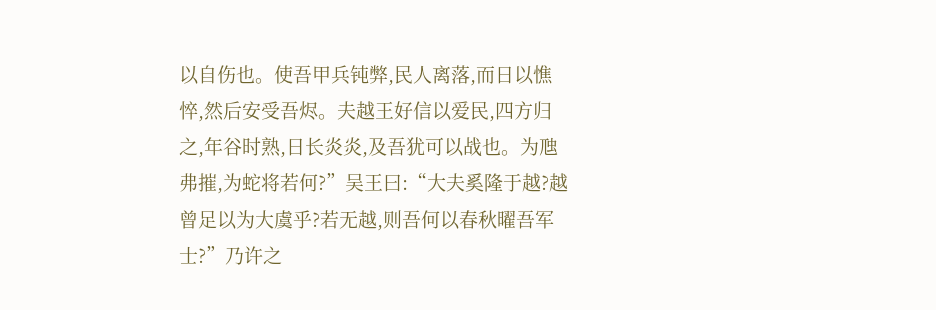以自伤也。使吾甲兵钝弊,民人离落,而日以憔悴,然后安受吾烬。夫越王好信以爱民,四方归之,年谷时熟,日长炎炎,及吾犹可以战也。为虺弗摧,为蛇将若何?”吴王曰:“大夫奚隆于越?越曾足以为大虞乎?若无越,则吾何以春秋曜吾军士?”乃许之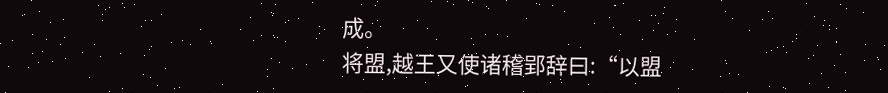成。
将盟,越王又使诸稽郢辞曰:“以盟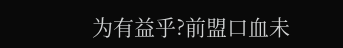为有益乎?前盟口血未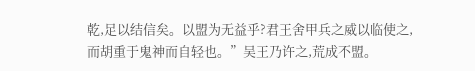乾,足以结信矣。以盟为无益乎?君王舍甲兵之威以临使之,而胡重于鬼神而自轻也。”吴王乃许之,荒成不盟。